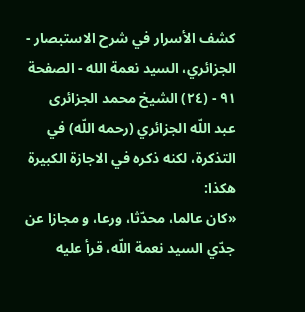كشف الأسرار في شرح الاستبصار - الجزائري، السيد نعمة الله - الصفحة ٩١ - (٢٤) الشيخ محمد الجزائرى
عبد اللّه الجزائري (رحمه اللّه) في التذكرة، لكنه ذكره في الاجازة الكبيرة هكذا:
«كان عالما، محدّثا، ورعا، و مجازا عن جدّي السيد نعمة اللّه، قرأ عليه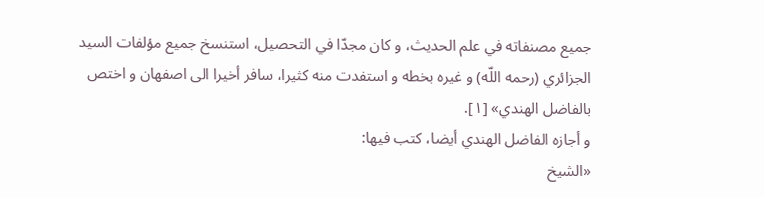جميع مصنفاته في علم الحديث، و كان مجدّا في التحصيل، استنسخ جميع مؤلفات السيد الجزائري (رحمه اللّه) و غيره بخطه و استفدت منه كثيرا، سافر أخيرا الى اصفهان و اختص بالفاضل الهندي» [١].
و أجازه الفاضل الهندي أيضا، كتب فيها:
«الشيخ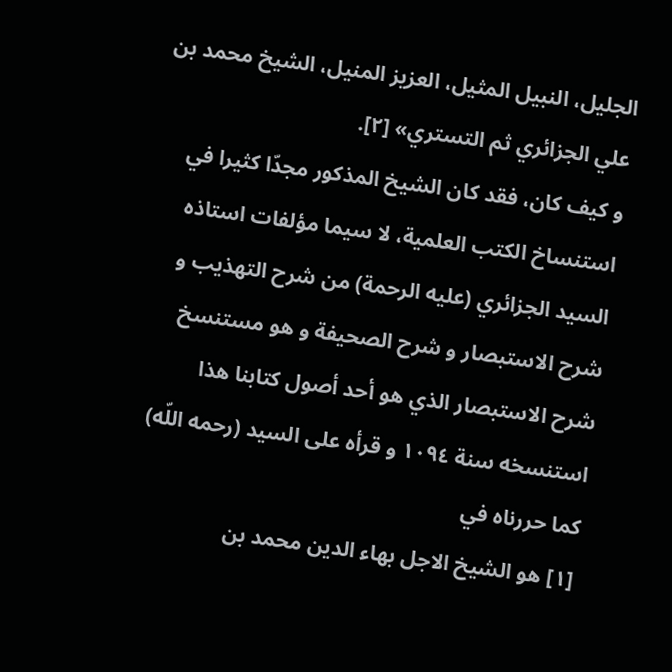الجليل، النبيل المثيل، العزيز المنيل، الشيخ محمد بن علي الجزائري ثم التستري» [٢].
و كيف كان، فقد كان الشيخ المذكور مجدّا كثيرا في استنساخ الكتب العلمية، لا سيما مؤلفات استاذه السيد الجزائري (عليه الرحمة) من شرح التهذيب و شرح الاستبصار و شرح الصحيفة و هو مستنسخ شرح الاستبصار الذي هو أحد أصول كتابنا هذا استنسخه سنة ١٠٩٤ و قرأه على السيد (رحمه اللّه) كما حررناه في
[١] هو الشيخ الاجل بهاء الدين محمد بن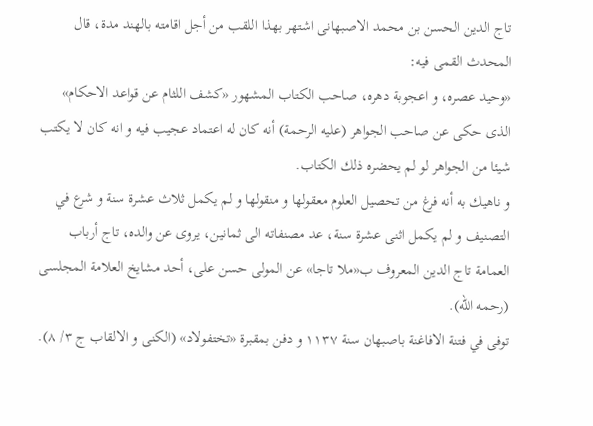تاج الدين الحسن بن محمد الاصبهانى اشتهر بهذا اللقب من أجل اقامته بالهند مدة، قال المحدث القمى فيه:
«وحيد عصره، و اعجوبة دهره، صاحب الكتاب المشهور «كشف اللثام عن قواعد الاحكام» الذى حكى عن صاحب الجواهر (عليه الرحمة) أنه كان له اعتماد عجيب فيه و انه كان لا يكتب شيئا من الجواهر لو لم يحضره ذلك الكتاب.
و ناهيك به أنه فرغ من تحصيل العلوم معقولها و منقولها و لم يكمل ثلاث عشرة سنة و شرع في التصنيف و لم يكمل اثنى عشرة سنة، عد مصنفاته الى ثمانين، يروى عن والده، تاج أرباب العمامة تاج الدين المعروف ب«ملا تاجا» عن المولى حسن على، أحد مشايخ العلامة المجلسى (رحمه اللّه).
توفى في فتنة الافاغنة باصبهان سنة ١١٣٧ و دفن بمقبرة «تختفولاد» (الكنى و الالقاب ج ٣/ ٨).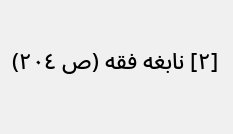[٢] نابغه فقه (ص ٢٠٤)